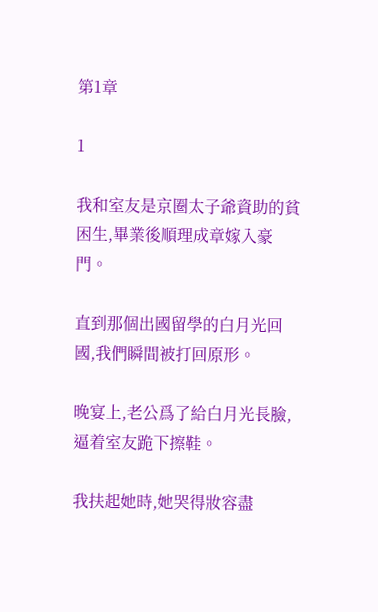第1章

1

我和室友是京圈太子爺資助的貧困生,畢業後順理成章嫁入豪門。

直到那個出國留學的白月光回國,我們瞬間被打回原形。

晚宴上,老公爲了給白月光長臉,逼着室友跪下擦鞋。

我扶起她時,她哭得妝容盡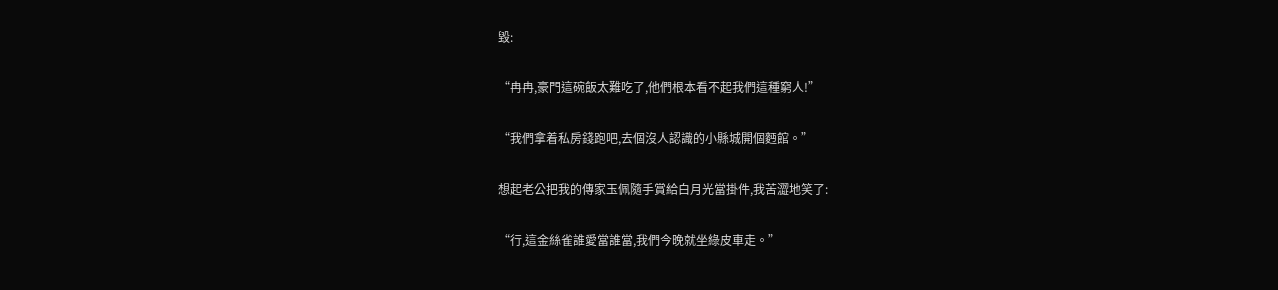毀:

“冉冉,豪門這碗飯太難吃了,他們根本看不起我們這種窮人!”

“我們拿着私房錢跑吧,去個沒人認識的小縣城開個麪館。”

想起老公把我的傳家玉佩隨手賞給白月光當掛件,我苦澀地笑了:

“行,這金絲雀誰愛當誰當,我們今晚就坐綠皮車走。”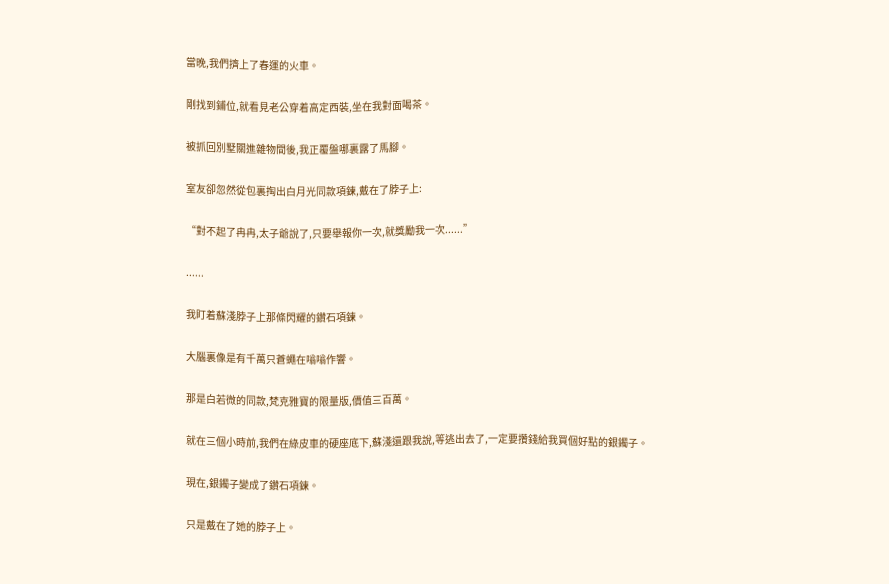當晚,我們擠上了春運的火車。

剛找到鋪位,就看見老公穿着高定西裝,坐在我對面喝茶。

被抓回別墅關進雜物間後,我正覆盤哪裏露了馬腳。

室友卻忽然從包裏掏出白月光同款項鍊,戴在了脖子上:

“對不起了冉冉,太子爺說了,只要舉報你一次,就獎勵我一次......”

......

我盯着蘇淺脖子上那條閃耀的鑽石項鍊。

大腦裏像是有千萬只蒼蠅在嗡嗡作響。

那是白若微的同款,梵克雅寶的限量版,價值三百萬。

就在三個小時前,我們在綠皮車的硬座底下,蘇淺還跟我說,等逃出去了,一定要攢錢給我買個好點的銀鐲子。

現在,銀鐲子變成了鑽石項鍊。

只是戴在了她的脖子上。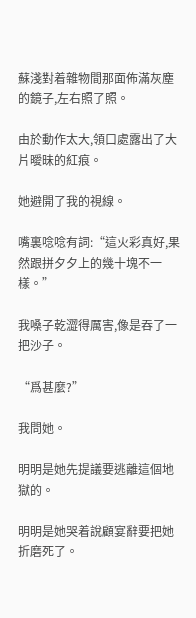蘇淺對着雜物間那面佈滿灰塵的鏡子,左右照了照。

由於動作太大,領口處露出了大片曖昧的紅痕。

她避開了我的視線。

嘴裏唸唸有詞:“這火彩真好,果然跟拼夕夕上的幾十塊不一樣。”

我嗓子乾澀得厲害,像是吞了一把沙子。

“爲甚麼?”

我問她。

明明是她先提議要逃離這個地獄的。

明明是她哭着說顧宴辭要把她折磨死了。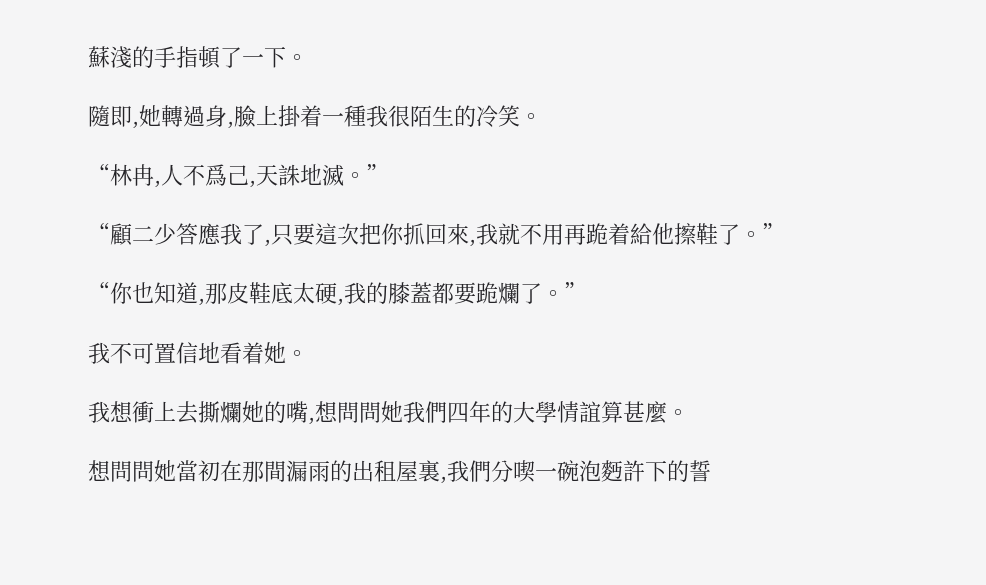蘇淺的手指頓了一下。

隨即,她轉過身,臉上掛着一種我很陌生的冷笑。

“林冉,人不爲己,天誅地滅。”

“顧二少答應我了,只要這次把你抓回來,我就不用再跪着給他擦鞋了。”

“你也知道,那皮鞋底太硬,我的膝蓋都要跪爛了。”

我不可置信地看着她。

我想衝上去撕爛她的嘴,想問問她我們四年的大學情誼算甚麼。

想問問她當初在那間漏雨的出租屋裏,我們分喫一碗泡麪許下的誓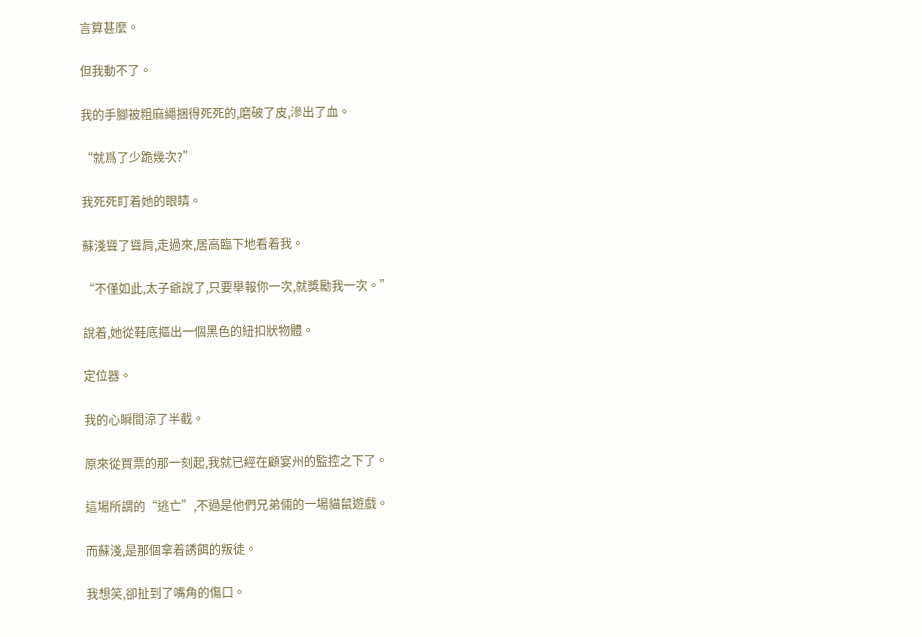言算甚麼。

但我動不了。

我的手腳被粗麻繩捆得死死的,磨破了皮,滲出了血。

“就爲了少跪幾次?”

我死死盯着她的眼睛。

蘇淺聳了聳肩,走過來,居高臨下地看着我。

“不僅如此,太子爺說了,只要舉報你一次,就獎勵我一次。”

說着,她從鞋底摳出一個黑色的紐扣狀物體。

定位器。

我的心瞬間涼了半截。

原來從買票的那一刻起,我就已經在顧宴州的監控之下了。

這場所謂的“逃亡”,不過是他們兄弟倆的一場貓鼠遊戲。

而蘇淺,是那個拿着誘餌的叛徒。

我想笑,卻扯到了嘴角的傷口。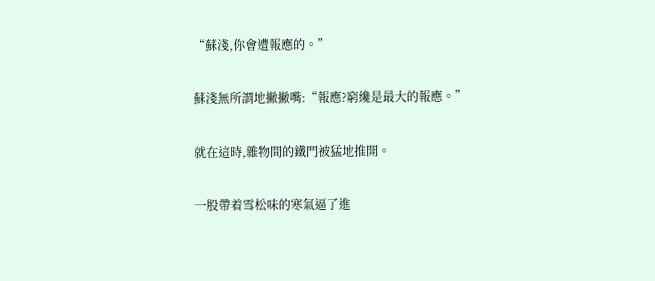“蘇淺,你會遭報應的。”

蘇淺無所謂地撇撇嘴:“報應?窮纔是最大的報應。”

就在這時,雜物間的鐵門被猛地推開。

一股帶着雪松味的寒氣逼了進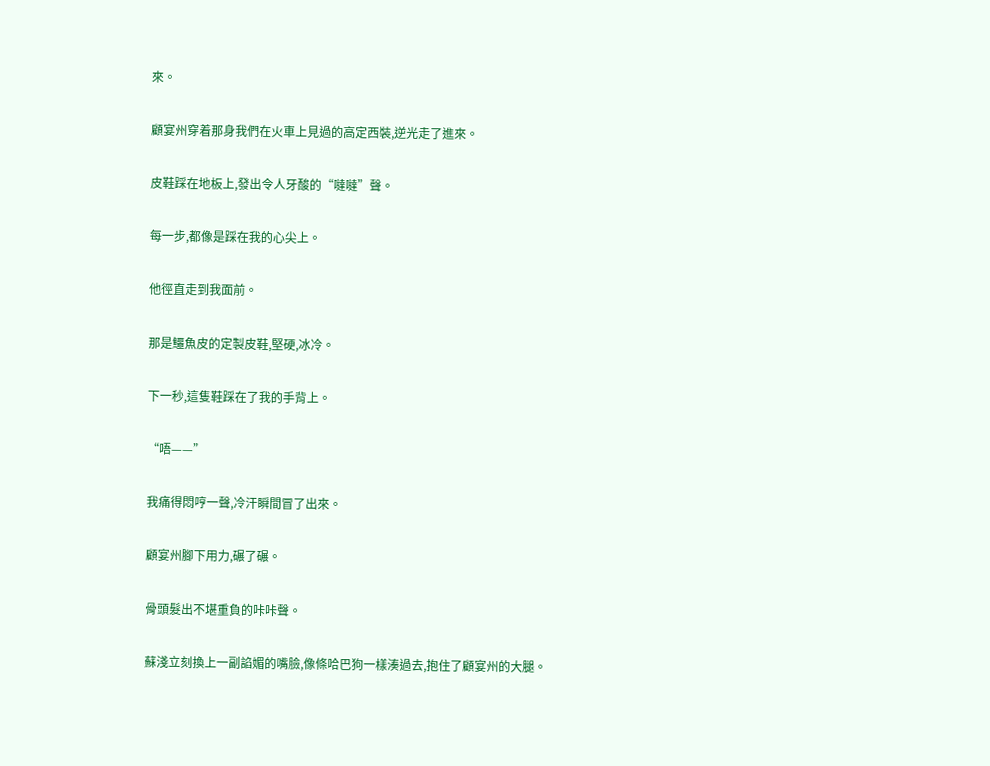來。

顧宴州穿着那身我們在火車上見過的高定西裝,逆光走了進來。

皮鞋踩在地板上,發出令人牙酸的“噠噠”聲。

每一步,都像是踩在我的心尖上。

他徑直走到我面前。

那是鱷魚皮的定製皮鞋,堅硬,冰冷。

下一秒,這隻鞋踩在了我的手背上。

“唔——”

我痛得悶哼一聲,冷汗瞬間冒了出來。

顧宴州腳下用力,碾了碾。

骨頭髮出不堪重負的咔咔聲。

蘇淺立刻換上一副諂媚的嘴臉,像條哈巴狗一樣湊過去,抱住了顧宴州的大腿。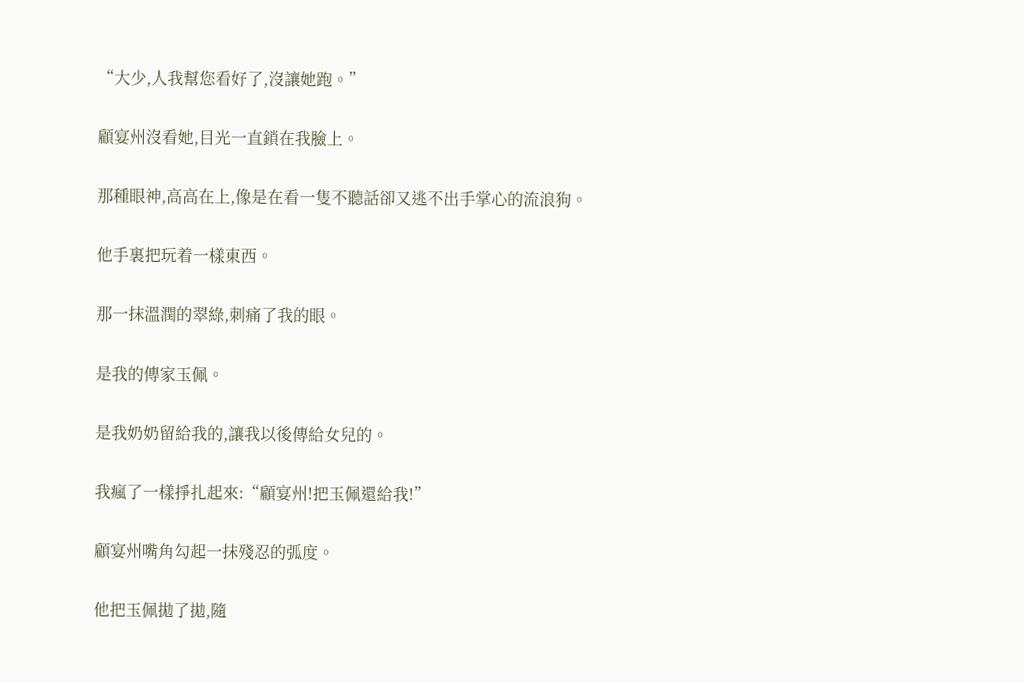“大少,人我幫您看好了,沒讓她跑。”

顧宴州沒看她,目光一直鎖在我臉上。

那種眼神,高高在上,像是在看一隻不聽話卻又逃不出手掌心的流浪狗。

他手裏把玩着一樣東西。

那一抹溫潤的翠綠,刺痛了我的眼。

是我的傳家玉佩。

是我奶奶留給我的,讓我以後傳給女兒的。

我瘋了一樣掙扎起來:“顧宴州!把玉佩還給我!”

顧宴州嘴角勾起一抹殘忍的弧度。

他把玉佩拋了拋,隨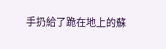手扔給了跪在地上的蘇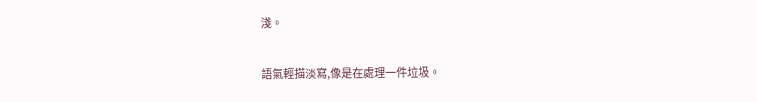淺。

語氣輕描淡寫,像是在處理一件垃圾。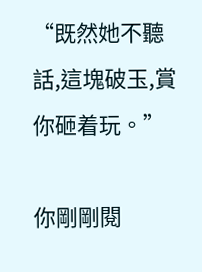“既然她不聽話,這塊破玉,賞你砸着玩。”

你剛剛閱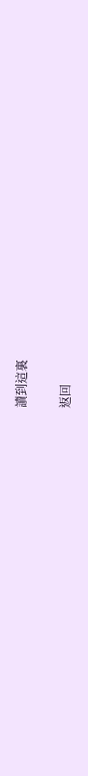讀到這裏

返回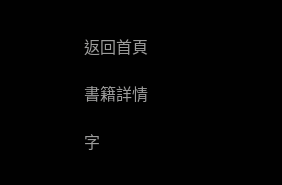返回首頁

書籍詳情

字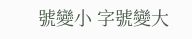號變小 字號變大